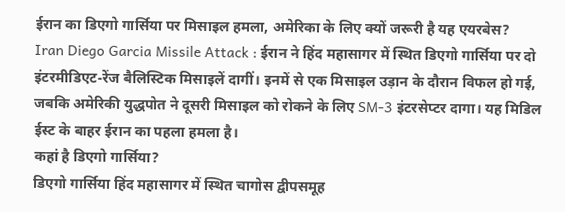ईरान का डिएगो गार्सिया पर मिसाइल हमला, अमेरिका के लिए क्यों जरूरी है यह एयरबेस?
Iran Diego Garcia Missile Attack : ईरान ने हिंद महासागर में स्थित डिएगो गार्सिया पर दो इंटरमीडिएट-रेंज बैलिस्टिक मिसाइलें दागीं। इनमें से एक मिसाइल उड़ान के दौरान विफल हो गई, जबकि अमेरिकी युद्धपोत ने दूसरी मिसाइल को रोकने के लिए SM-3 इंटरसेप्टर दागा। यह मिडिल ईस्ट के बाहर ईरान का पहला हमला है।
कहां है डिएगो गार्सिया?
डिएगो गार्सिया हिंद महासागर में स्थित चागोस द्वीपसमूह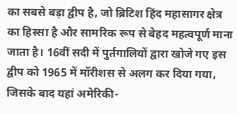का सबसे बड़ा द्वीप है, जो ब्रिटिश हिंद महासागर क्षेत्र का हिस्सा है और सामरिक रूप से बेहद महत्वपूर्ण माना जाता है। 16वीं सदी में पुर्तगालियों द्वारा खोजे गए इस द्वीप को 1965 में मॉरीशस से अलग कर दिया गया, जिसके बाद यहां अमेरिकी-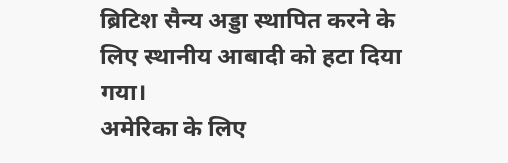ब्रिटिश सैन्य अड्डा स्थापित करने के लिए स्थानीय आबादी को हटा दिया गया।
अमेरिका के लिए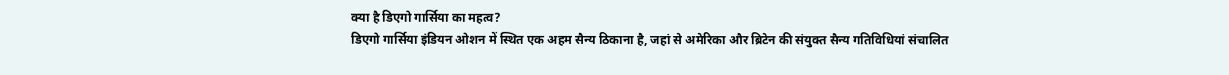क्या है डिएगो गार्सिया का महत्व?
डिएगो गार्सिया इंडियन ओशन में स्थित एक अहम सैन्य ठिकाना है, जहां से अमेरिका और ब्रिटेन की संयुक्त सैन्य गतिविधियां संचालित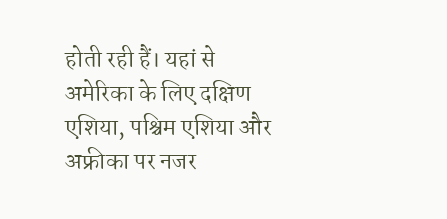होती रही हैं। यहां से अमेरिका के लिए दक्षिण एशिया, पश्चिम एशिया और अफ्रीका पर नजर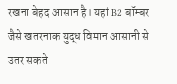रखना बेहद आसान है। यहां B2 बॉम्बर जैसे खतरनाक युद्ध विमान आसानी से उतर सकते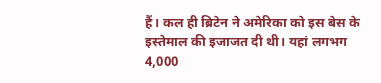हैं। कल ही ब्रिटेन ने अमेरिका को इस बेस के इस्तेमाल की इजाजत दी थी। यहां लगभग 4,000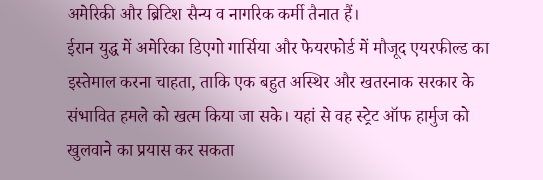अमेरिकी और ब्रिटिश सैन्य व नागरिक कर्मी तैनात हैं।
ईरान युद्ध में अमेरिका डिएगो गार्सिया और फेयरफोर्ड में मौजूद एयरफील्ड का इस्तेमाल करना चाहता, ताकि एक बहुत अस्थिर और खतरनाक सरकार के संभावित हमले को खत्म किया जा सके। यहां से वह स्ट्रेट ऑफ हार्मुज को खुलवाने का प्रयास कर सकता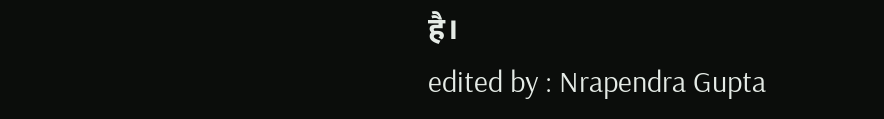है।
edited by : Nrapendra Gupta